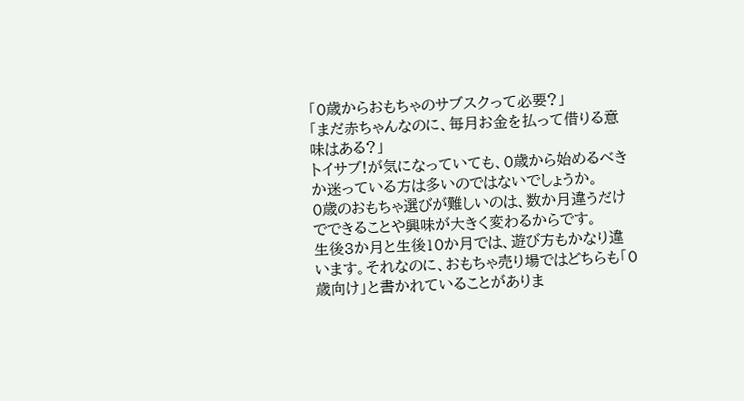「0歳からおもちゃのサブスクって必要?」
「まだ赤ちゃんなのに、毎月お金を払って借りる意味はある?」
トイサブ!が気になっていても、0歳から始めるべきか迷っている方は多いのではないでしょうか。
0歳のおもちゃ選びが難しいのは、数か月違うだけでできることや興味が大きく変わるからです。
生後3か月と生後10か月では、遊び方もかなり違います。それなのに、おもちゃ売り場ではどちらも「0歳向け」と書かれていることがありま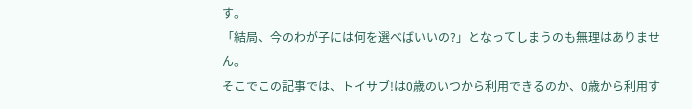す。
「結局、今のわが子には何を選べばいいの?」となってしまうのも無理はありません。
そこでこの記事では、トイサブ!は0歳のいつから利用できるのか、0歳から利用す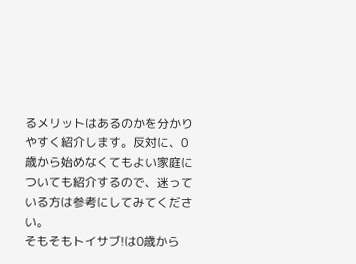るメリットはあるのかを分かりやすく紹介します。反対に、0歳から始めなくてもよい家庭についても紹介するので、迷っている方は参考にしてみてください。
そもそもトイサブ!は0歳から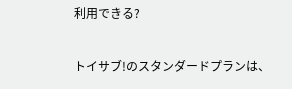利用できる?

トイサブ!のスタンダードプランは、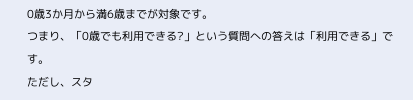0歳3か月から満6歳までが対象です。
つまり、「0歳でも利用できる?」という質問への答えは「利用できる」です。
ただし、スタ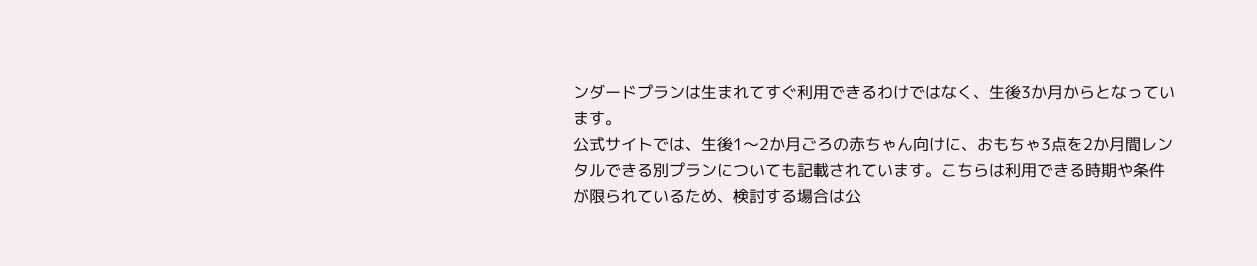ンダードプランは生まれてすぐ利用できるわけではなく、生後3か月からとなっています。
公式サイトでは、生後1〜2か月ごろの赤ちゃん向けに、おもちゃ3点を2か月間レンタルできる別プランについても記載されています。こちらは利用できる時期や条件が限られているため、検討する場合は公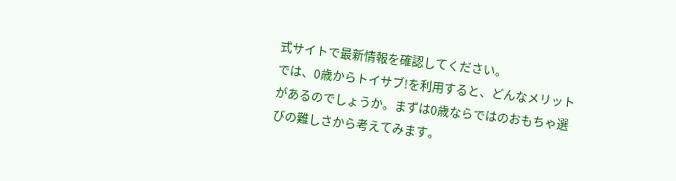式サイトで最新情報を確認してください。
では、0歳からトイサブ!を利用すると、どんなメリットがあるのでしょうか。まずは0歳ならではのおもちゃ選びの難しさから考えてみます。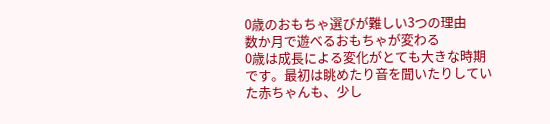0歳のおもちゃ選びが難しい3つの理由
数か月で遊べるおもちゃが変わる
0歳は成長による変化がとても大きな時期です。最初は眺めたり音を聞いたりしていた赤ちゃんも、少し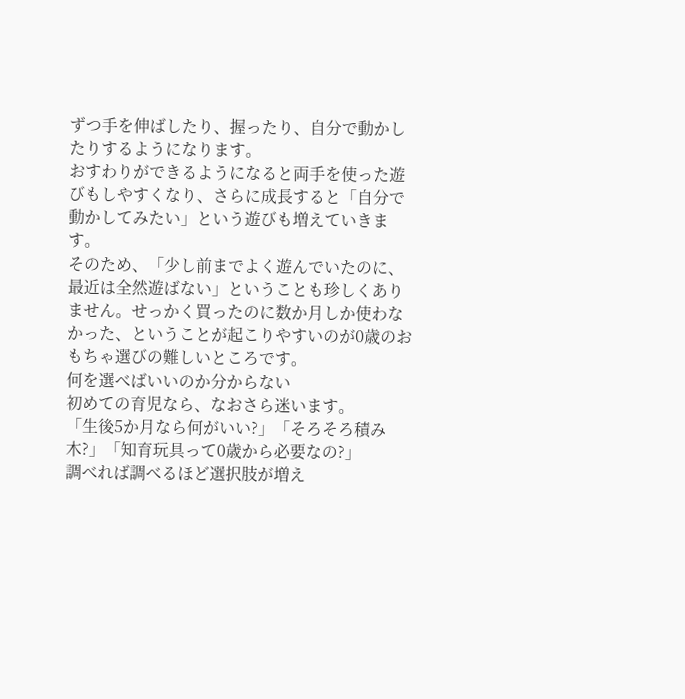ずつ手を伸ばしたり、握ったり、自分で動かしたりするようになります。
おすわりができるようになると両手を使った遊びもしやすくなり、さらに成長すると「自分で動かしてみたい」という遊びも増えていきます。
そのため、「少し前までよく遊んでいたのに、最近は全然遊ばない」ということも珍しくありません。せっかく買ったのに数か月しか使わなかった、ということが起こりやすいのが0歳のおもちゃ選びの難しいところです。
何を選べばいいのか分からない
初めての育児なら、なおさら迷います。
「生後5か月なら何がいい?」「そろそろ積み木?」「知育玩具って0歳から必要なの?」
調べれば調べるほど選択肢が増え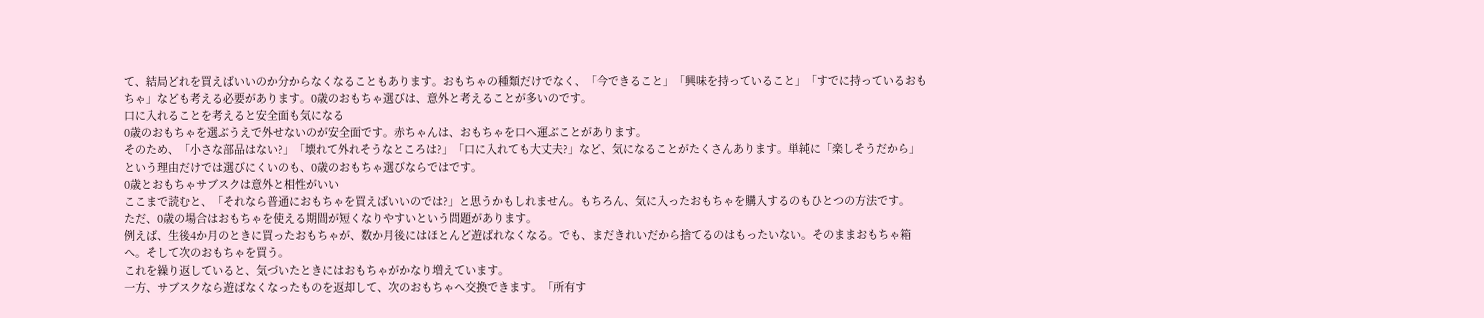て、結局どれを買えばいいのか分からなくなることもあります。おもちゃの種類だけでなく、「今できること」「興味を持っていること」「すでに持っているおもちゃ」なども考える必要があります。0歳のおもちゃ選びは、意外と考えることが多いのです。
口に入れることを考えると安全面も気になる
0歳のおもちゃを選ぶうえで外せないのが安全面です。赤ちゃんは、おもちゃを口へ運ぶことがあります。
そのため、「小さな部品はない?」「壊れて外れそうなところは?」「口に入れても大丈夫?」など、気になることがたくさんあります。単純に「楽しそうだから」という理由だけでは選びにくいのも、0歳のおもちゃ選びならではです。
0歳とおもちゃサブスクは意外と相性がいい
ここまで読むと、「それなら普通におもちゃを買えばいいのでは?」と思うかもしれません。もちろん、気に入ったおもちゃを購入するのもひとつの方法です。
ただ、0歳の場合はおもちゃを使える期間が短くなりやすいという問題があります。
例えば、生後4か月のときに買ったおもちゃが、数か月後にはほとんど遊ばれなくなる。でも、まだきれいだから捨てるのはもったいない。そのままおもちゃ箱へ。そして次のおもちゃを買う。
これを繰り返していると、気づいたときにはおもちゃがかなり増えています。
一方、サブスクなら遊ばなくなったものを返却して、次のおもちゃへ交換できます。「所有す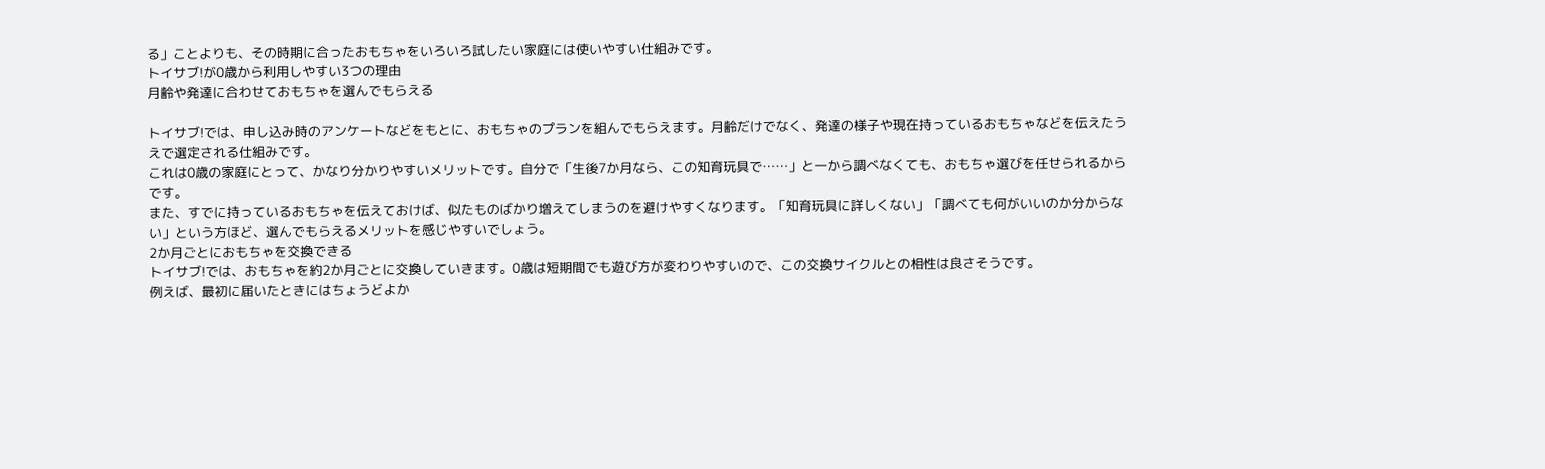る」ことよりも、その時期に合ったおもちゃをいろいろ試したい家庭には使いやすい仕組みです。
トイサブ!が0歳から利用しやすい3つの理由
月齢や発達に合わせておもちゃを選んでもらえる

トイサブ!では、申し込み時のアンケートなどをもとに、おもちゃのプランを組んでもらえます。月齢だけでなく、発達の様子や現在持っているおもちゃなどを伝えたうえで選定される仕組みです。
これは0歳の家庭にとって、かなり分かりやすいメリットです。自分で「生後7か月なら、この知育玩具で……」と一から調べなくても、おもちゃ選びを任せられるからです。
また、すでに持っているおもちゃを伝えておけば、似たものばかり増えてしまうのを避けやすくなります。「知育玩具に詳しくない」「調べても何がいいのか分からない」という方ほど、選んでもらえるメリットを感じやすいでしょう。
2か月ごとにおもちゃを交換できる
トイサブ!では、おもちゃを約2か月ごとに交換していきます。0歳は短期間でも遊び方が変わりやすいので、この交換サイクルとの相性は良さそうです。
例えば、最初に届いたときにはちょうどよか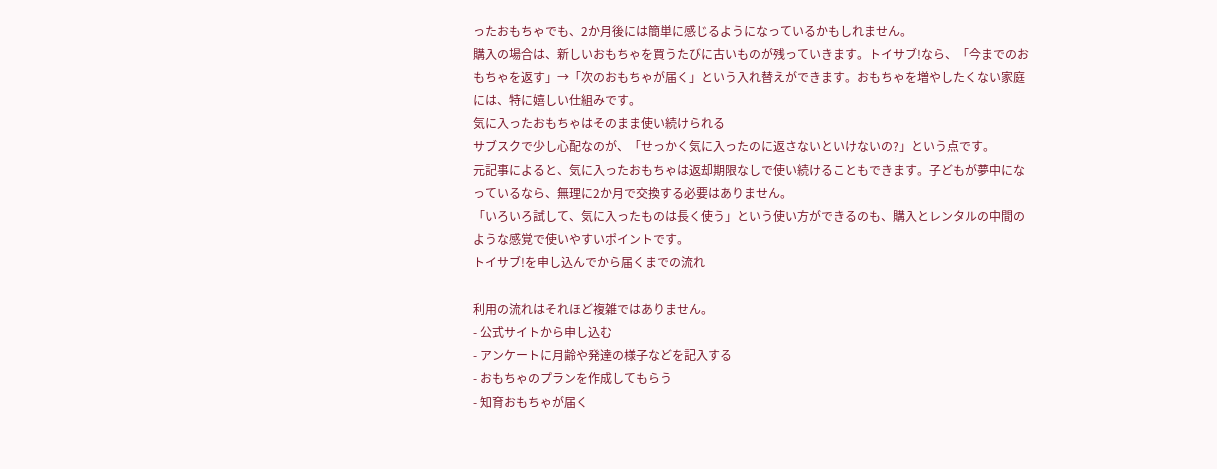ったおもちゃでも、2か月後には簡単に感じるようになっているかもしれません。
購入の場合は、新しいおもちゃを買うたびに古いものが残っていきます。トイサブ!なら、「今までのおもちゃを返す」→「次のおもちゃが届く」という入れ替えができます。おもちゃを増やしたくない家庭には、特に嬉しい仕組みです。
気に入ったおもちゃはそのまま使い続けられる
サブスクで少し心配なのが、「せっかく気に入ったのに返さないといけないの?」という点です。
元記事によると、気に入ったおもちゃは返却期限なしで使い続けることもできます。子どもが夢中になっているなら、無理に2か月で交換する必要はありません。
「いろいろ試して、気に入ったものは長く使う」という使い方ができるのも、購入とレンタルの中間のような感覚で使いやすいポイントです。
トイサブ!を申し込んでから届くまでの流れ

利用の流れはそれほど複雑ではありません。
- 公式サイトから申し込む
- アンケートに月齢や発達の様子などを記入する
- おもちゃのプランを作成してもらう
- 知育おもちゃが届く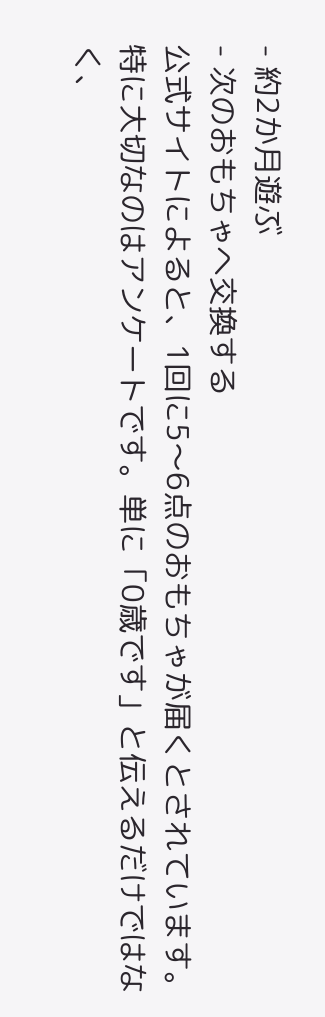- 約2か月遊ぶ
- 次のおもちゃへ交換する
公式サイトによると、1回に5〜6点のおもちゃが届くとされています。
特に大切なのはアンケートです。単に「0歳です」と伝えるだけではなく、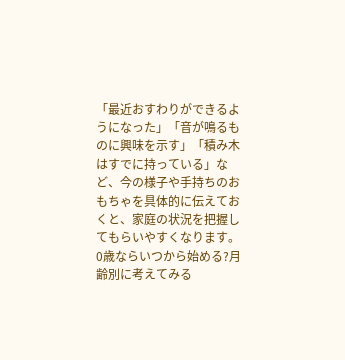「最近おすわりができるようになった」「音が鳴るものに興味を示す」「積み木はすでに持っている」など、今の様子や手持ちのおもちゃを具体的に伝えておくと、家庭の状況を把握してもらいやすくなります。
0歳ならいつから始める?月齢別に考えてみる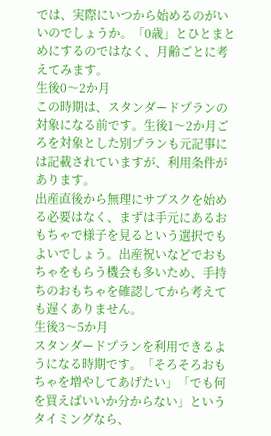では、実際にいつから始めるのがいいのでしょうか。「0歳」とひとまとめにするのではなく、月齢ごとに考えてみます。
生後0〜2か月
この時期は、スタンダードプランの対象になる前です。生後1〜2か月ごろを対象とした別プランも元記事には記載されていますが、利用条件があります。
出産直後から無理にサブスクを始める必要はなく、まずは手元にあるおもちゃで様子を見るという選択でもよいでしょう。出産祝いなどでおもちゃをもらう機会も多いため、手持ちのおもちゃを確認してから考えても遅くありません。
生後3〜5か月
スタンダードプランを利用できるようになる時期です。「そろそろおもちゃを増やしてあげたい」「でも何を買えばいいか分からない」というタイミングなら、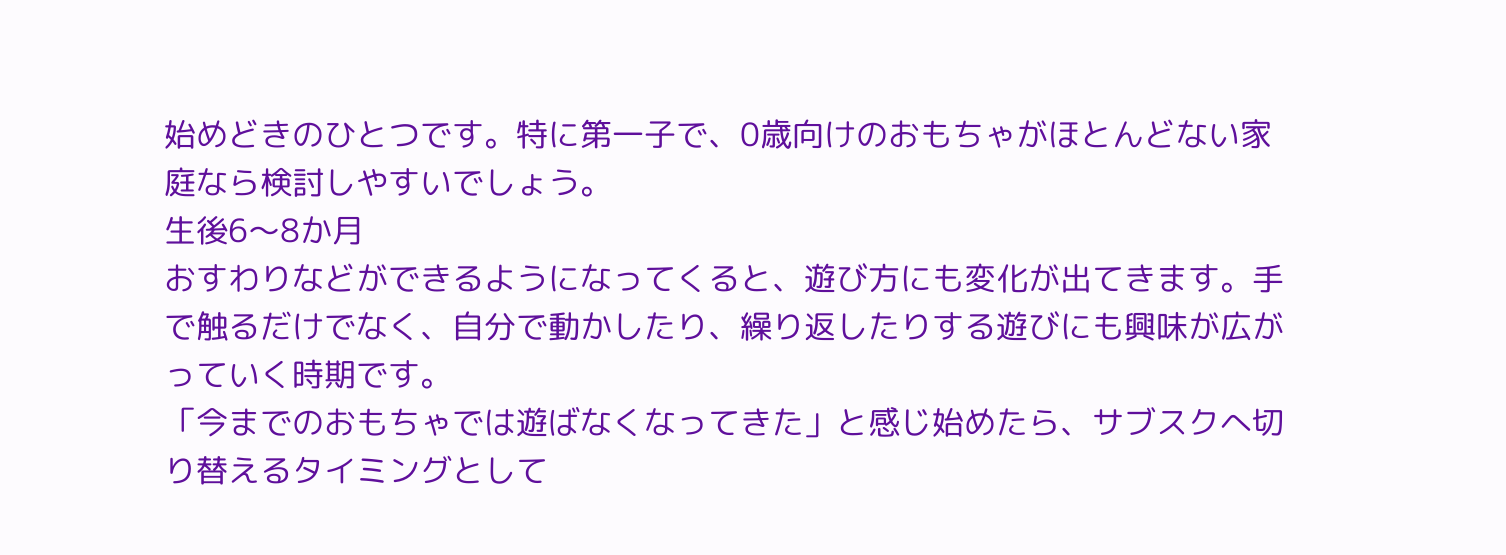始めどきのひとつです。特に第一子で、0歳向けのおもちゃがほとんどない家庭なら検討しやすいでしょう。
生後6〜8か月
おすわりなどができるようになってくると、遊び方にも変化が出てきます。手で触るだけでなく、自分で動かしたり、繰り返したりする遊びにも興味が広がっていく時期です。
「今までのおもちゃでは遊ばなくなってきた」と感じ始めたら、サブスクへ切り替えるタイミングとして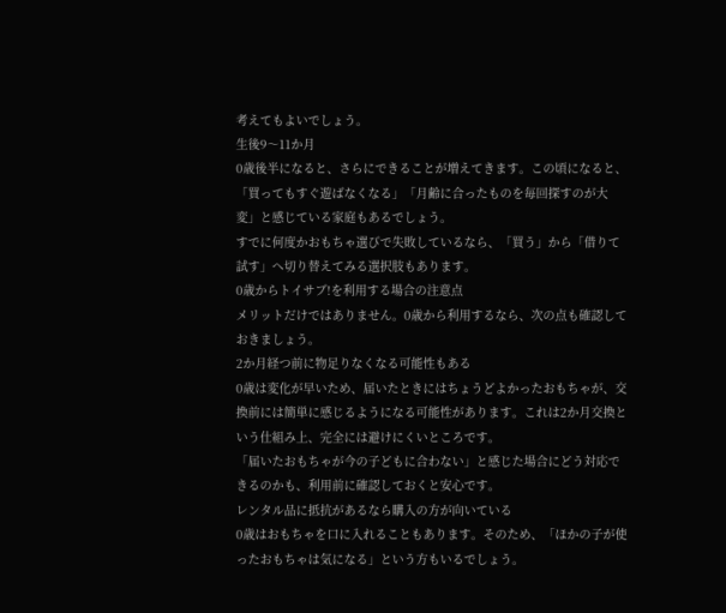考えてもよいでしょう。
生後9〜11か月
0歳後半になると、さらにできることが増えてきます。この頃になると、「買ってもすぐ遊ばなくなる」「月齢に合ったものを毎回探すのが大変」と感じている家庭もあるでしょう。
すでに何度かおもちゃ選びで失敗しているなら、「買う」から「借りて試す」へ切り替えてみる選択肢もあります。
0歳からトイサブ!を利用する場合の注意点
メリットだけではありません。0歳から利用するなら、次の点も確認しておきましょう。
2か月経つ前に物足りなくなる可能性もある
0歳は変化が早いため、届いたときにはちょうどよかったおもちゃが、交換前には簡単に感じるようになる可能性があります。これは2か月交換という仕組み上、完全には避けにくいところです。
「届いたおもちゃが今の子どもに合わない」と感じた場合にどう対応できるのかも、利用前に確認しておくと安心です。
レンタル品に抵抗があるなら購入の方が向いている
0歳はおもちゃを口に入れることもあります。そのため、「ほかの子が使ったおもちゃは気になる」という方もいるでしょう。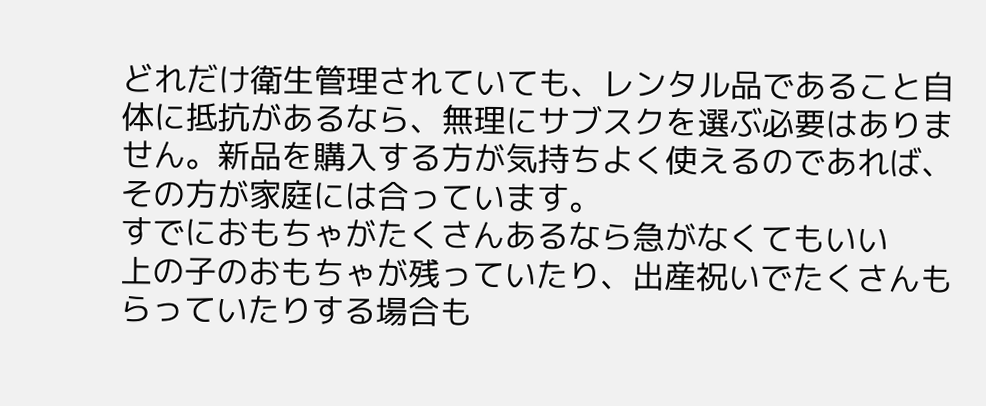どれだけ衛生管理されていても、レンタル品であること自体に抵抗があるなら、無理にサブスクを選ぶ必要はありません。新品を購入する方が気持ちよく使えるのであれば、その方が家庭には合っています。
すでにおもちゃがたくさんあるなら急がなくてもいい
上の子のおもちゃが残っていたり、出産祝いでたくさんもらっていたりする場合も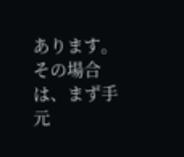あります。その場合は、まず手元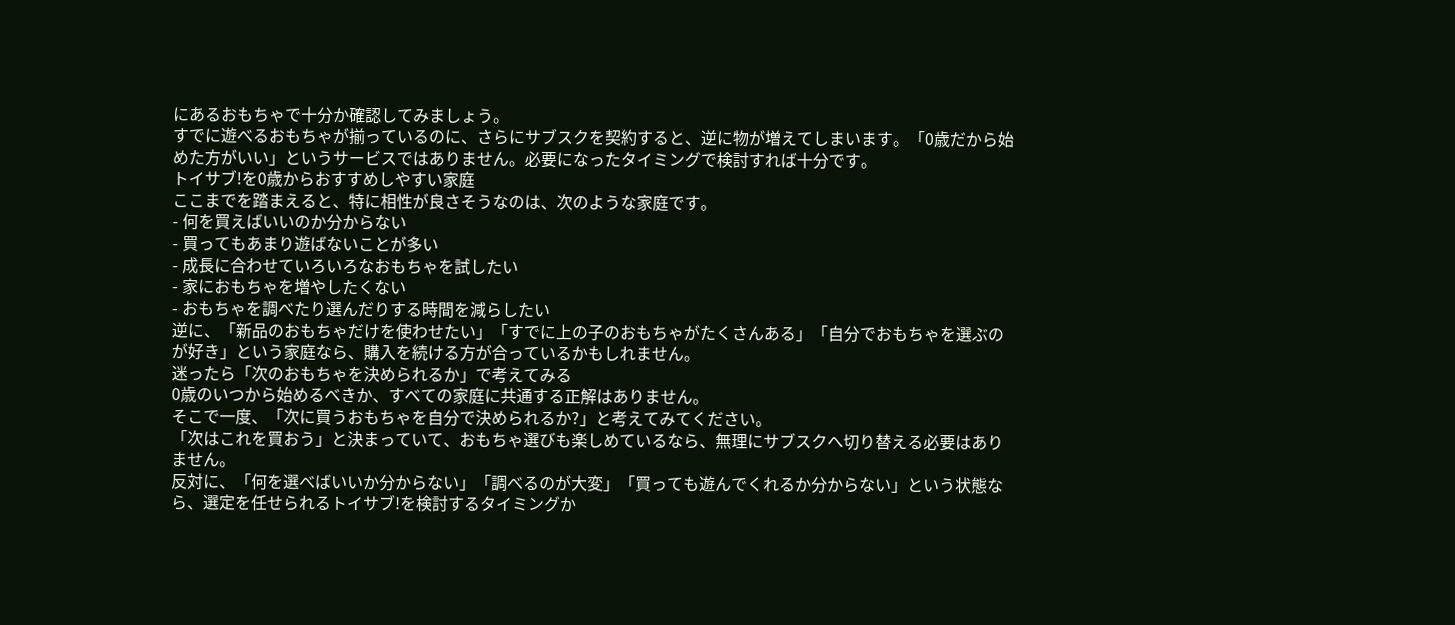にあるおもちゃで十分か確認してみましょう。
すでに遊べるおもちゃが揃っているのに、さらにサブスクを契約すると、逆に物が増えてしまいます。「0歳だから始めた方がいい」というサービスではありません。必要になったタイミングで検討すれば十分です。
トイサブ!を0歳からおすすめしやすい家庭
ここまでを踏まえると、特に相性が良さそうなのは、次のような家庭です。
- 何を買えばいいのか分からない
- 買ってもあまり遊ばないことが多い
- 成長に合わせていろいろなおもちゃを試したい
- 家におもちゃを増やしたくない
- おもちゃを調べたり選んだりする時間を減らしたい
逆に、「新品のおもちゃだけを使わせたい」「すでに上の子のおもちゃがたくさんある」「自分でおもちゃを選ぶのが好き」という家庭なら、購入を続ける方が合っているかもしれません。
迷ったら「次のおもちゃを決められるか」で考えてみる
0歳のいつから始めるべきか、すべての家庭に共通する正解はありません。
そこで一度、「次に買うおもちゃを自分で決められるか?」と考えてみてください。
「次はこれを買おう」と決まっていて、おもちゃ選びも楽しめているなら、無理にサブスクへ切り替える必要はありません。
反対に、「何を選べばいいか分からない」「調べるのが大変」「買っても遊んでくれるか分からない」という状態なら、選定を任せられるトイサブ!を検討するタイミングか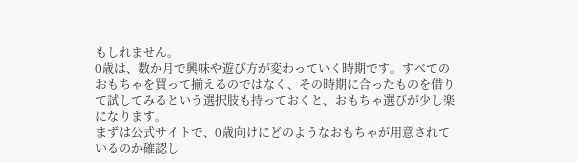もしれません。
0歳は、数か月で興味や遊び方が変わっていく時期です。すべてのおもちゃを買って揃えるのではなく、その時期に合ったものを借りて試してみるという選択肢も持っておくと、おもちゃ選びが少し楽になります。
まずは公式サイトで、0歳向けにどのようなおもちゃが用意されているのか確認し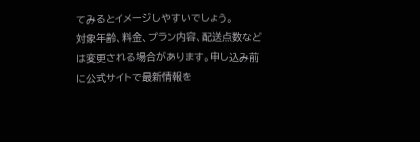てみるとイメージしやすいでしょう。
対象年齢、料金、プラン内容、配送点数などは変更される場合があります。申し込み前に公式サイトで最新情報を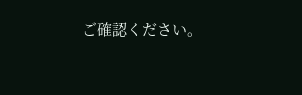ご確認ください。